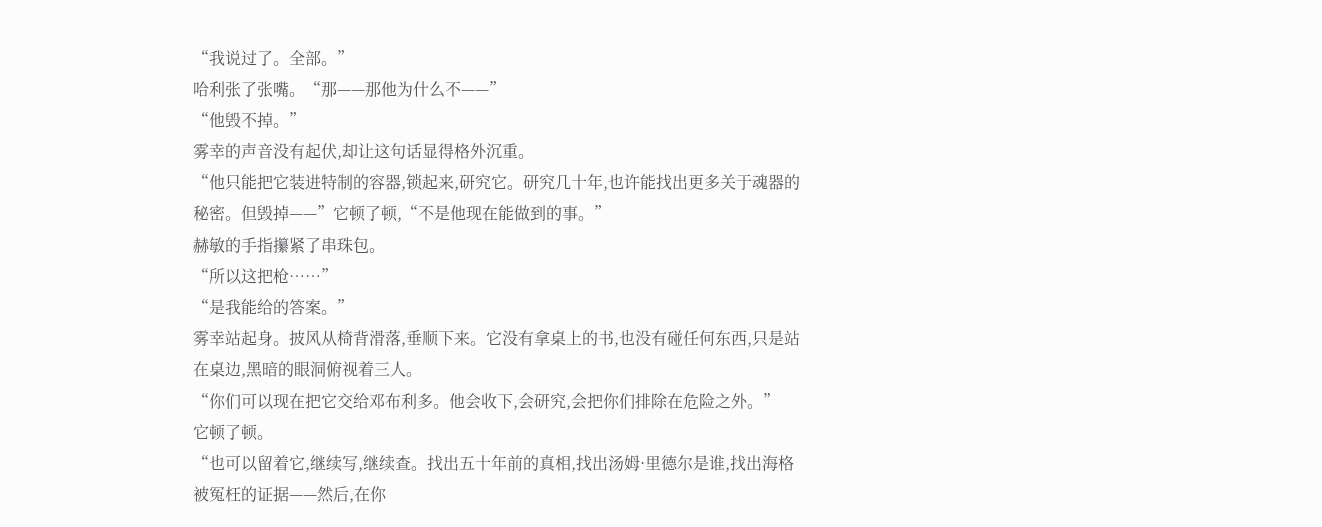“我说过了。全部。”
哈利张了张嘴。“那——那他为什么不——”
“他毁不掉。”
雾幸的声音没有起伏,却让这句话显得格外沉重。
“他只能把它装进特制的容器,锁起来,研究它。研究几十年,也许能找出更多关于魂器的秘密。但毁掉——”它顿了顿,“不是他现在能做到的事。”
赫敏的手指攥紧了串珠包。
“所以这把枪……”
“是我能给的答案。”
雾幸站起身。披风从椅背滑落,垂顺下来。它没有拿桌上的书,也没有碰任何东西,只是站在桌边,黑暗的眼洞俯视着三人。
“你们可以现在把它交给邓布利多。他会收下,会研究,会把你们排除在危险之外。”
它顿了顿。
“也可以留着它,继续写,继续查。找出五十年前的真相,找出汤姆·里德尔是谁,找出海格被冤枉的证据——然后,在你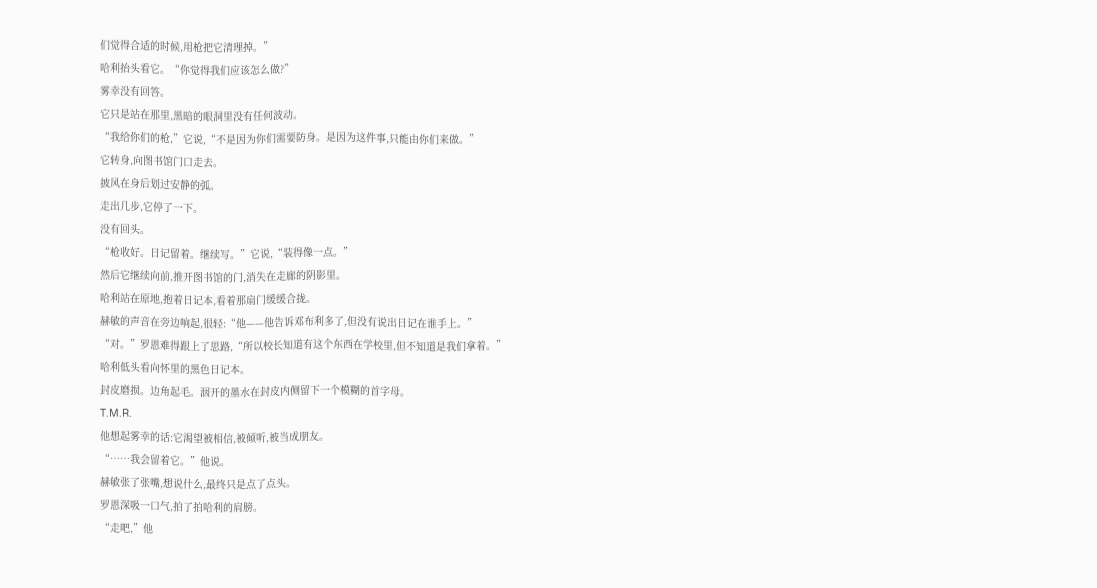们觉得合适的时候,用枪把它清理掉。”
哈利抬头看它。“你觉得我们应该怎么做?”
雾幸没有回答。
它只是站在那里,黑暗的眼洞里没有任何波动。
“我给你们的枪,”它说,“不是因为你们需要防身。是因为这件事,只能由你们来做。”
它转身,向图书馆门口走去。
披风在身后划过安静的弧。
走出几步,它停了一下。
没有回头。
“枪收好。日记留着。继续写。”它说,“装得像一点。”
然后它继续向前,推开图书馆的门,消失在走廊的阴影里。
哈利站在原地,抱着日记本,看着那扇门缓缓合拢。
赫敏的声音在旁边响起,很轻:“他——他告诉邓布利多了,但没有说出日记在谁手上。”
“对。”罗恩难得跟上了思路,“所以校长知道有这个东西在学校里,但不知道是我们拿着。”
哈利低头看向怀里的黑色日记本。
封皮磨损。边角起毛。洇开的墨水在封皮内侧留下一个模糊的首字母。
T.M.R.
他想起雾幸的话:它渴望被相信,被倾听,被当成朋友。
“……我会留着它。”他说。
赫敏张了张嘴,想说什么,最终只是点了点头。
罗恩深吸一口气,拍了拍哈利的肩膀。
“走吧,”他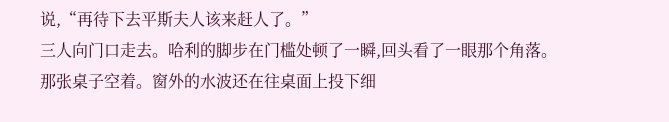说,“再待下去平斯夫人该来赶人了。”
三人向门口走去。哈利的脚步在门槛处顿了一瞬,回头看了一眼那个角落。
那张桌子空着。窗外的水波还在往桌面上投下细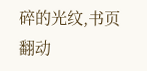碎的光纹,书页翻动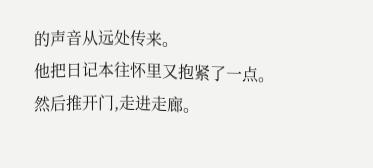的声音从远处传来。
他把日记本往怀里又抱紧了一点。
然后推开门,走进走廊。